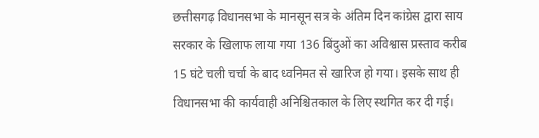छत्तीसगढ़ विधानसभा के मानसून सत्र के अंतिम दिन कांग्रेस द्वारा साय सरकार के खिलाफ लाया गया 136 बिंदुओं का अविश्वास प्रस्ताव करीब 15 घंटे चली चर्चा के बाद ध्वनिमत से खारिज हो गया। इसके साथ ही विधानसभा की कार्यवाही अनिश्चितकाल के लिए स्थगित कर दी गई।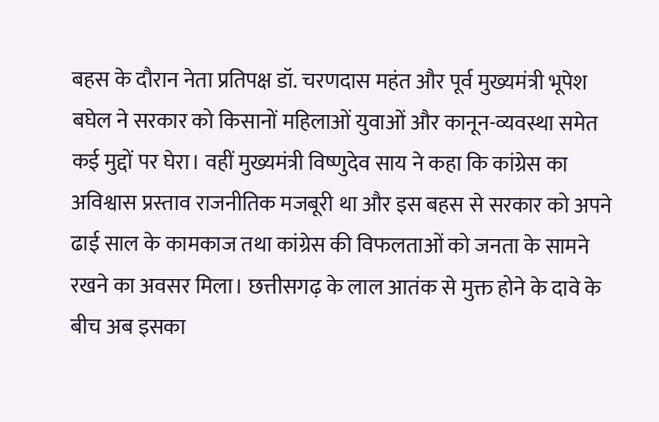बहस के दौरान नेता प्रतिपक्ष डॉ. चरणदास महंत और पूर्व मुख्यमंत्री भूपेश बघेल ने सरकार को किसानों महिलाओं युवाओं और कानून-व्यवस्था समेत कई मुद्दों पर घेरा। वहीं मुख्यमंत्री विष्णुदेव साय ने कहा कि कांग्रेस का अविश्वास प्रस्ताव राजनीतिक मजबूरी था और इस बहस से सरकार को अपने ढाई साल के कामकाज तथा कांग्रेस की विफलताओं को जनता के सामने रखने का अवसर मिला। छत्तीसगढ़ के लाल आतंक से मुक्त होने के दावे के बीच अब इसका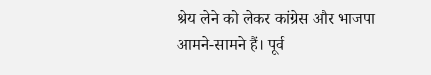श्रेय लेने को लेकर कांग्रेस और भाजपा आमने-सामने हैं। पूर्व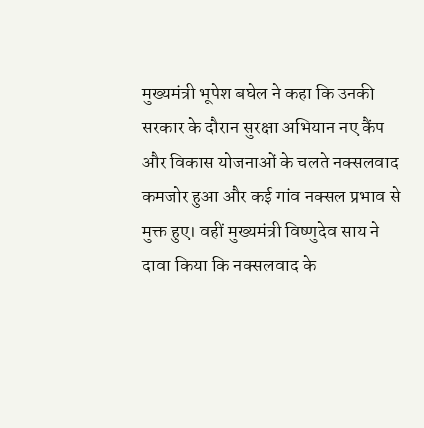मुख्यमंत्री भूपेश बघेल ने कहा कि उनकी सरकार के दौरान सुरक्षा अभियान नए कैंप और विकास योजनाओं के चलते नक्सलवाद कमजोर हुआ और कई गांव नक्सल प्रभाव से मुक्त हुए। वहीं मुख्यमंत्री विष्णुदेव साय ने दावा किया कि नक्सलवाद के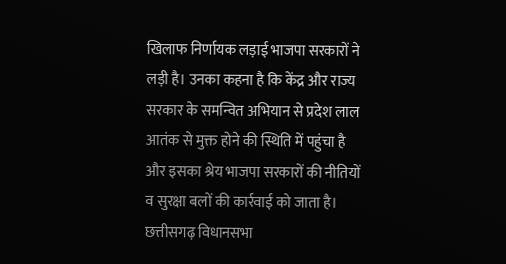खिलाफ निर्णायक लड़ाई भाजपा सरकारों ने लड़ी है। उनका कहना है कि केंद्र और राज्य सरकार के समन्वित अभियान से प्रदेश लाल आतंक से मुक्त होने की स्थिति में पहुंचा है और इसका श्रेय भाजपा सरकारों की नीतियों व सुरक्षा बलों की कार्रवाई को जाता है। छत्तीसगढ़ विधानसभा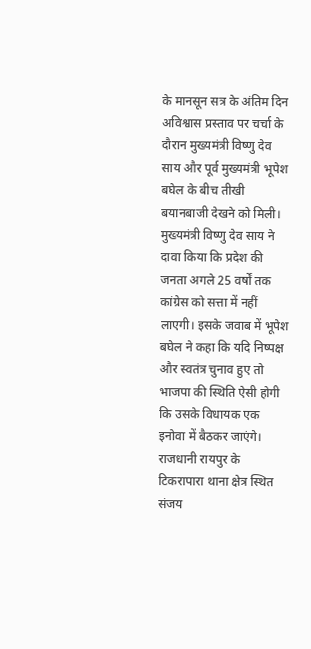के मानसून सत्र के अंतिम दिन अविश्वास प्रस्ताव पर चर्चा के दौरान मुख्यमंत्री विष्णु देव साय और पूर्व मुख्यमंत्री भूपेश बघेल के बीच तीखी बयानबाजी देखने को मिली। मुख्यमंत्री विष्णु देव साय ने दावा किया कि प्रदेश की जनता अगले 25 वर्षों तक कांग्रेस को सत्ता में नहीं लाएगी। इसके जवाब में भूपेश बघेल ने कहा कि यदि निष्पक्ष और स्वतंत्र चुनाव हुए तो भाजपा की स्थिति ऐसी होगी कि उसके विधायक एक इनोवा में बैठकर जाएंगे। राजधानी रायपुर के टिकरापारा थाना क्षेत्र स्थित संजय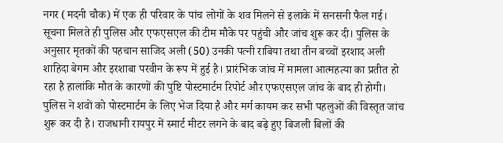नगर (मदनी चौक) में एक ही परिवार के पांच लोगों के शव मिलने से इलाके में सनसनी फैल गई। सूचना मिलते ही पुलिस और एफएसएल की टीम मौके पर पहुंची और जांच शुरू कर दी। पुलिस के अनुसार मृतकों की पहचान साजिद अली (50) उनकी पत्नी राबिया तथा तीन बच्चों इरशाद अली शाहिदा बेगम और इरशाबा परवीन के रूप में हुई है। प्रारंभिक जांच में मामला आत्महत्या का प्रतीत हो रहा है हालांकि मौत के कारणों की पुष्टि पोस्टमार्टम रिपोर्ट और एफएसएल जांच के बाद ही होगी। पुलिस ने शवों को पोस्टमार्टम के लिए भेज दिया है और मर्ग कायम कर सभी पहलुओं की विस्तृत जांच शुरू कर दी है। राजधानी रायपुर में स्मार्ट मीटर लगने के बाद बढ़े हुए बिजली बिलों की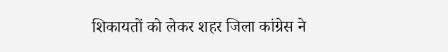शिकायतों को लेकर शहर जिला कांग्रेस ने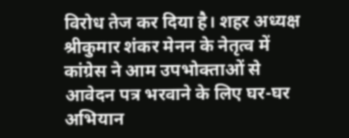विरोध तेज कर दिया है। शहर अध्यक्ष श्रीकुमार शंकर मेनन के नेतृत्व में कांग्रेस ने आम उपभोक्ताओं से आवेदन पत्र भरवाने के लिए घर-घर अभियान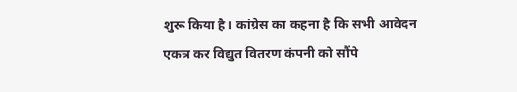शुरू किया है। कांग्रेस का कहना है कि सभी आवेदन एकत्र कर विद्युत वितरण कंपनी को सौंपे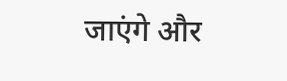जाएंगे और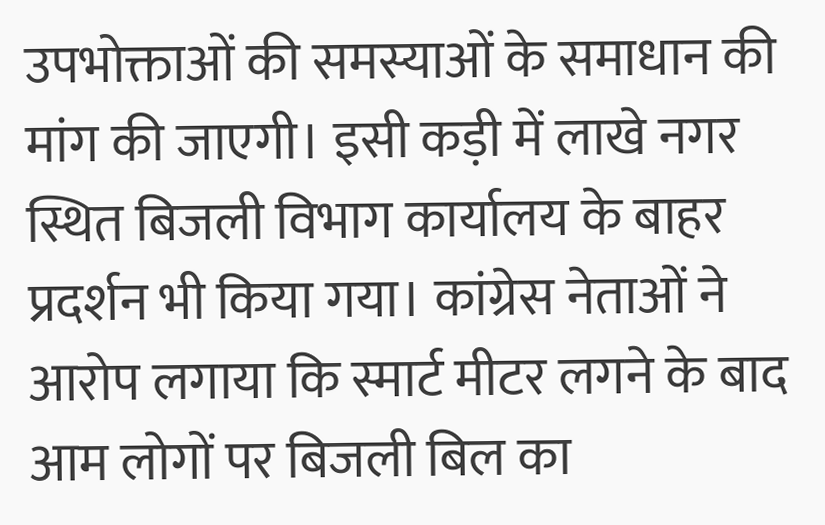उपभोक्ताओं की समस्याओं के समाधान की मांग की जाएगी। इसी कड़ी में लाखे नगर स्थित बिजली विभाग कार्यालय के बाहर प्रदर्शन भी किया गया। कांग्रेस नेताओं ने आरोप लगाया कि स्मार्ट मीटर लगने के बाद आम लोगों पर बिजली बिल का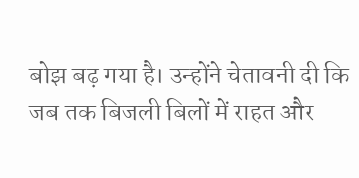बोझ बढ़ गया है। उन्होंने चेतावनी दी कि जब तक बिजली बिलों में राहत और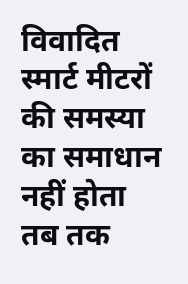विवादित स्मार्ट मीटरों की समस्या का समाधान नहीं होता तब तक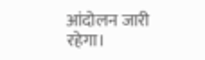आंदोलन जारी रहेगा।